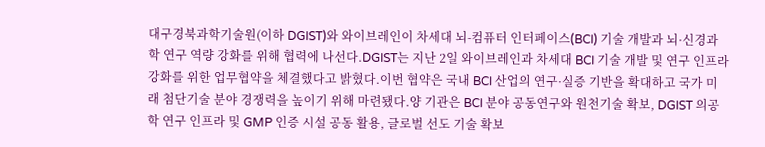대구경북과학기술원(이하 DGIST)와 와이브레인이 차세대 뇌-컴퓨터 인터페이스(BCI) 기술 개발과 뇌·신경과학 연구 역량 강화를 위해 협력에 나선다.DGIST는 지난 2일 와이브레인과 차세대 BCI 기술 개발 및 연구 인프라 강화를 위한 업무협약을 체결했다고 밝혔다.이번 협약은 국내 BCI 산업의 연구·실증 기반을 확대하고 국가 미래 첨단기술 분야 경쟁력을 높이기 위해 마련됐다.양 기관은 BCI 분야 공동연구와 원천기술 확보, DGIST 의공학 연구 인프라 및 GMP 인증 시설 공동 활용, 글로벌 선도 기술 확보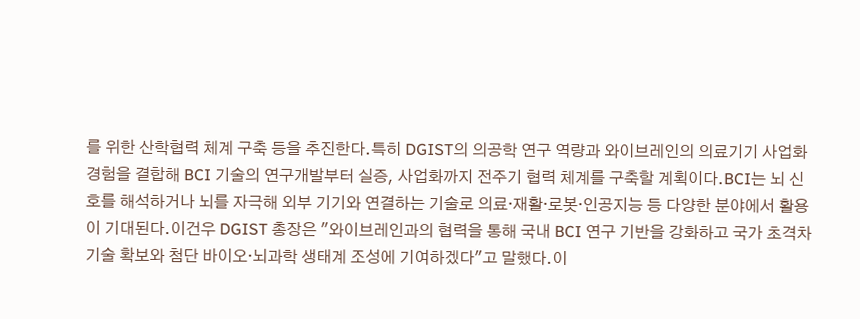를 위한 산학협력 체계 구축 등을 추진한다.특히 DGIST의 의공학 연구 역량과 와이브레인의 의료기기 사업화 경험을 결합해 BCI 기술의 연구개발부터 실증, 사업화까지 전주기 협력 체계를 구축할 계획이다.BCI는 뇌 신호를 해석하거나 뇌를 자극해 외부 기기와 연결하는 기술로 의료·재활·로봇·인공지능 등 다양한 분야에서 활용이 기대된다.이건우 DGIST 총장은 "와이브레인과의 협력을 통해 국내 BCI 연구 기반을 강화하고 국가 초격차 기술 확보와 첨단 바이오·뇌과학 생태계 조성에 기여하겠다"고 말했다.이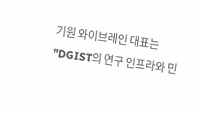기원 와이브레인 대표는 "DGIST의 연구 인프라와 민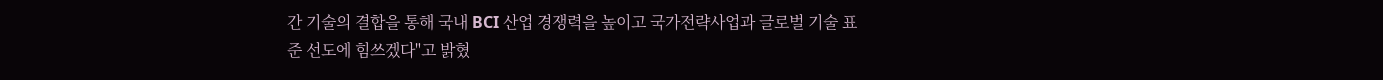간 기술의 결합을 통해 국내 BCI 산업 경쟁력을 높이고 국가전략사업과 글로벌 기술 표준 선도에 힘쓰겠다"고 밝혔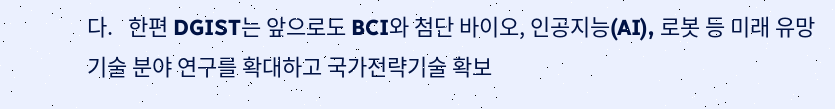다.   한편 DGIST는 앞으로도 BCI와 첨단 바이오, 인공지능(AI), 로봇 등 미래 유망 기술 분야 연구를 확대하고 국가전략기술 확보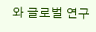와 글로벌 연구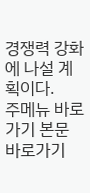경쟁력 강화에 나설 계획이다.
주메뉴 바로가기 본문 바로가기